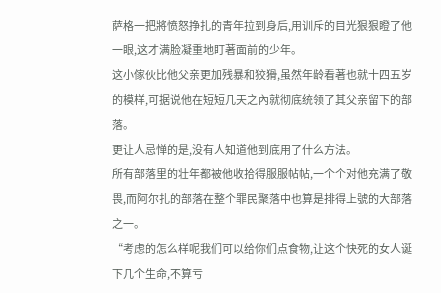萨格一把將愤怒挣扎的青年拉到身后,用训斥的目光狠狠瞪了他一眼,这才满脸凝重地盯著面前的少年。
这小傢伙比他父亲更加残暴和狡猾,虽然年龄看著也就十四五岁的模样,可据说他在短短几天之內就彻底统领了其父亲留下的部落。
更让人忌惮的是,没有人知道他到底用了什么方法。
所有部落里的壮年都被他收拾得服服帖帖,一个个对他充满了敬畏,而阿尔扎的部落在整个罪民聚落中也算是排得上號的大部落之一。
“考虑的怎么样呢我们可以给你们点食物,让这个快死的女人诞下几个生命,不算亏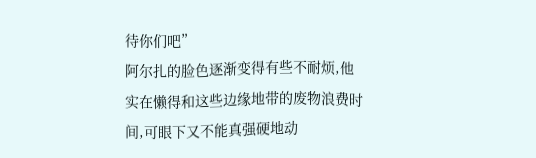待你们吧”
阿尔扎的脸色逐渐变得有些不耐烦,他实在懒得和这些边缘地带的废物浪费时间,可眼下又不能真强硬地动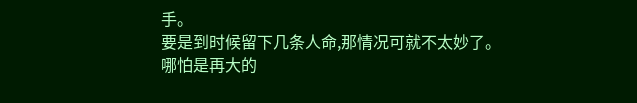手。
要是到时候留下几条人命,那情况可就不太妙了。
哪怕是再大的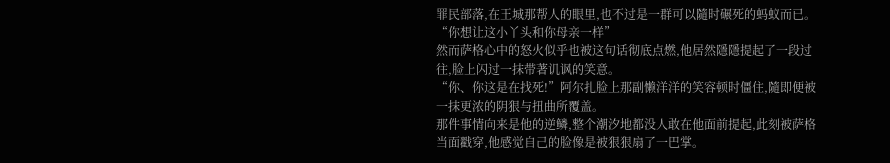罪民部落,在王城那帮人的眼里,也不过是一群可以隨时碾死的蚂蚁而已。
“你想让这小丫头和你母亲一样”
然而萨格心中的怒火似乎也被这句话彻底点燃,他居然隱隱提起了一段过往,脸上闪过一抹带著讥讽的笑意。
“你、你这是在找死!”阿尔扎脸上那副懒洋洋的笑容顿时僵住,隨即便被一抹更浓的阴狠与扭曲所覆盖。
那件事情向来是他的逆鳞,整个潮汐地都没人敢在他面前提起,此刻被萨格当面戳穿,他感觉自己的脸像是被狠狠扇了一巴掌。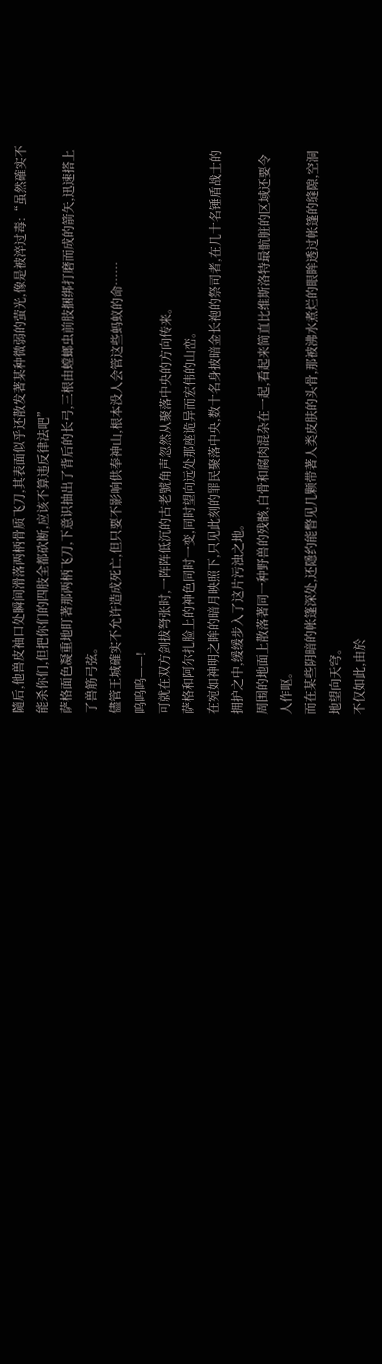隨后,他兽皮袖口处瞬间滑落两柄骨质飞刀,其表面似乎还散发著某种微弱的萤光,像是被淬过毒:“虽然確实不能杀你们,但把你们的四肢全都砍断,应该不算违反律法吧”
萨格面色凝重地盯著那两柄飞刀,下意识抽出了背后的长弓,三根由螳螂虫前肢捆绑打磨而成的箭矢,迅速搭上了兽筋弓弦。
儘管王城確实不允许造成死亡,但只要不影响供奉神山,根本没人会管这些蚂蚁的命……
呜呜呜——!
可就在双方剑拔弩张时,一阵阵低沉的古老號角声忽然从聚落中央的方向传来。
萨格和阿尔扎脸上的神色同时一变,同时望向远处那座诡异而宏伟的山峦。
在宛如神明之眸的暗月映照下,只见此刻的罪民聚落中央,数十名身披暗金长袍的祭司者,在几十名锤盾战士的拥护之中,缓缓步入了这片污浊之地。
周围的地面上散落著同一种野兽的残骸,白骨和腐肉混杂在一起,看起来简直比维斯洛特最骯脏的区域还要令人作呕。
而在某些阴暗的帐篷深处,还隱约能瞥见几颗带著人类皮肤的头骨,那被沸水煮烂的眼眸透过帐篷的缝隙,空洞地望向天穹。
不仅如此,由於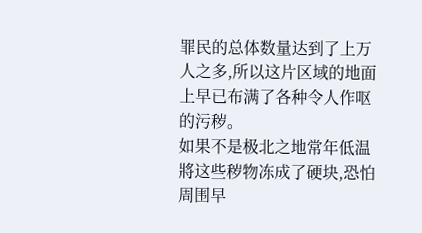罪民的总体数量达到了上万人之多,所以这片区域的地面上早已布满了各种令人作呕的污秽。
如果不是极北之地常年低温將这些秽物冻成了硬块,恐怕周围早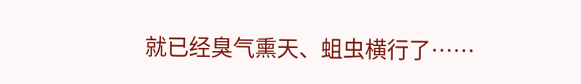就已经臭气熏天、蛆虫横行了……